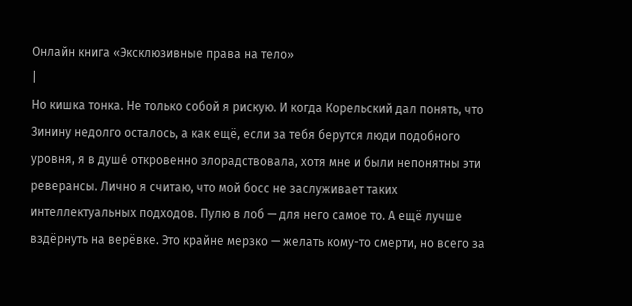Онлайн книга «Эксклюзивные права на тело»
|
Но кишка тонка. Не только собой я рискую. И когда Корельский дал понять, что Зинину недолго осталось, а как ещё, если за тебя берутся люди подобного уровня, я в душе́ откровенно злорадствовала, хотя мне и были непонятны эти реверансы. Лично я считаю, что мой босс не заслуживает таких интеллектуальных подходов. Пулю в лоб — для него самое то. А ещё лучше вздёрнуть на верёвке. Это крайне мерзко — желать кому-то смерти, но всего за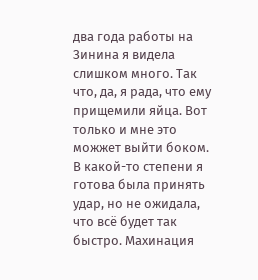два года работы на Зинина я видела слишком много. Так что, да, я рада, что ему прищемили яйца. Вот только и мне это можжет выйти боком. В какой-то степени я готова была принять удар, но не ожидала, что всё будет так быстро. Махинация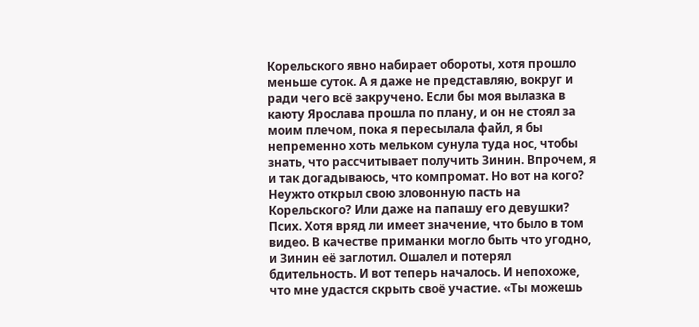Корельского явно набирает обороты, хотя прошло меньше суток. А я даже не представляю, вокруг и ради чего всё закручено. Если бы моя вылазка в каюту Ярослава прошла по плану, и он не стоял за моим плечом, пока я пересылала файл, я бы непременно хоть мельком сунула туда нос, чтобы знать, что рассчитывает получить Зинин. Впрочем, я и так догадываюсь, что компромат. Но вот на кого? Неужто открыл свою зловонную пасть на Корельского? Или даже на папашу его девушки? Псих. Хотя вряд ли имеет значение, что было в том видео. В качестве приманки могло быть что угодно, и Зинин её заглотил. Ошалел и потерял бдительность. И вот теперь началось. И непохоже, что мне удастся скрыть своё участие. «Ты можешь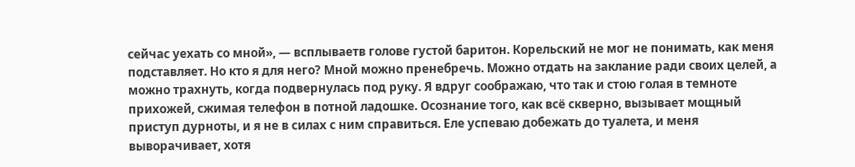сейчас уехать со мной», — всплываетв голове густой баритон. Корельский не мог не понимать, как меня подставляет. Но кто я для него? Мной можно пренебречь. Можно отдать на заклание ради своих целей, а можно трахнуть, когда подвернулась под руку. Я вдруг соображаю, что так и стою голая в темноте прихожей, сжимая телефон в потной ладошке. Осознание того, как всё скверно, вызывает мощный приступ дурноты, и я не в силах с ним справиться. Еле успеваю добежать до туалета, и меня выворачивает, хотя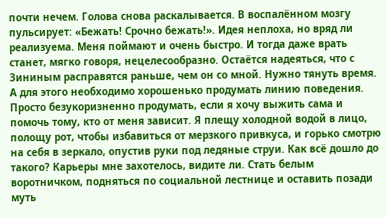почти нечем. Голова снова раскалывается. В воспалённом мозгу пульсирует: «Бежать! Срочно бежать!». Идея неплоха, но вряд ли реализуема. Меня поймают и очень быстро. И тогда даже врать станет, мягко говоря, нецелесообразно. Остаётся надеяться, что с Зининым расправятся раньше, чем он со мной. Нужно тянуть время. А для этого необходимо хорошенько продумать линию поведения. Просто безукоризненно продумать, если я хочу выжить сама и помочь тому, кто от меня зависит. Я плещу холодной водой в лицо, полощу рот, чтобы избавиться от мерзкого привкуса, и горько смотрю на себя в зеркало, опустив руки под ледяные струи. Как всё дошло до такого? Карьеры мне захотелось, видите ли. Стать белым воротничком, подняться по социальной лестнице и оставить позади муть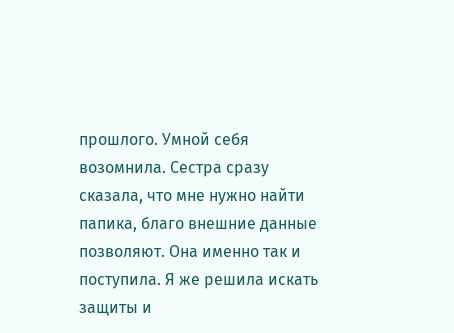прошлого. Умной себя возомнила. Сестра сразу сказала, что мне нужно найти папика, благо внешние данные позволяют. Она именно так и поступила. Я же решила искать защиты и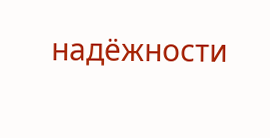надёжности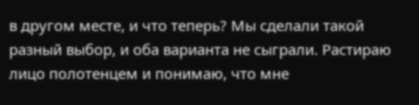в другом месте, и что теперь? Мы сделали такой разный выбор, и оба варианта не сыграли. Растираю лицо полотенцем и понимаю, что мне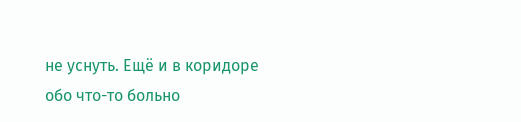не уснуть. Ещё и в коридоре обо что-то больно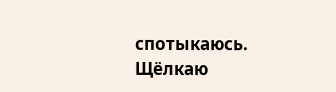спотыкаюсь. Щёлкаю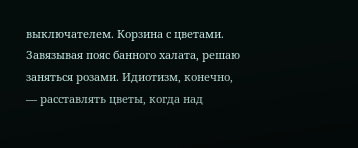выключателем. Корзина с цветами. Завязывая пояс банного халата, решаю заняться розами. Идиотизм, конечно, — расставлять цветы, когда над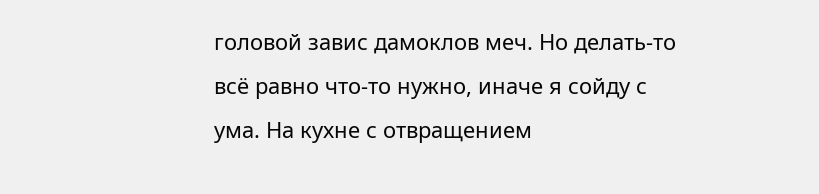головой завис дамоклов меч. Но делать-то всё равно что-то нужно, иначе я сойду с ума. На кухне с отвращением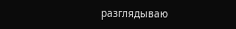разглядываю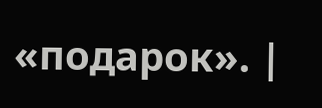«подарок». |